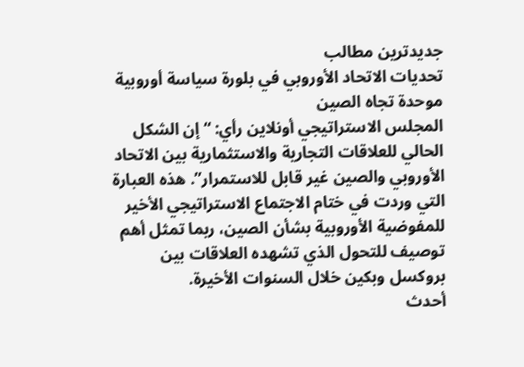جدیدترین مطالب
تحديات الاتحاد الأوروبي في بلورة سياسة أوروبية موحدة تجاه الصين
المجلس الاستراتيجي أونلاين رأي: “إن الشكل الحالي للعلاقات التجارية والاستثمارية بين الاتحاد الأوروبي والصين غير قابل للاستمرار”. هذه العبارة التي وردت في ختام الاجتماع الاستراتيجي الأخير للمفوضية الأوروبية بشأن الصين، ربما تمثل أهم توصيف للتحول الذي تشهده العلاقات بين بروكسل وبكين خلال السنوات الأخيرة.
أحدث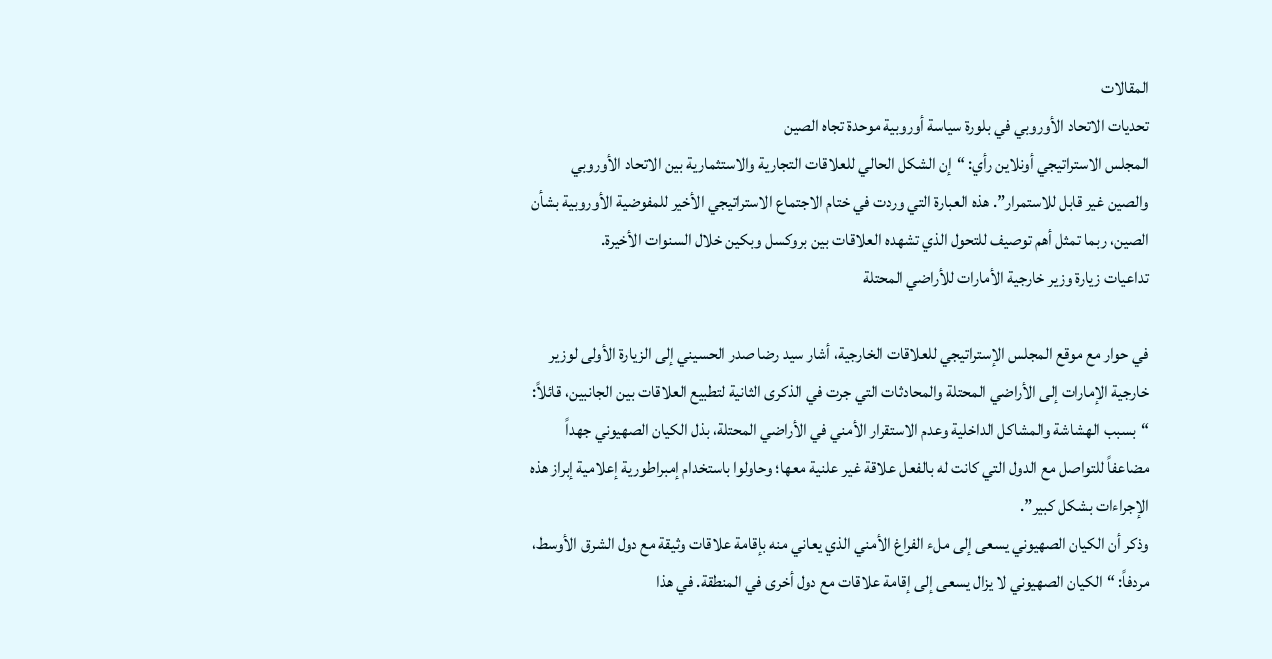المقالات
تحديات الاتحاد الأوروبي في بلورة سياسة أوروبية موحدة تجاه الصين
المجلس الاستراتيجي أونلاين رأي: “إن الشكل الحالي للعلاقات التجارية والاستثمارية بين الاتحاد الأوروبي والصين غير قابل للاستمرار”. هذه العبارة التي وردت في ختام الاجتماع الاستراتيجي الأخير للمفوضية الأوروبية بشأن الصين، ربما تمثل أهم توصيف للتحول الذي تشهده العلاقات بين بروكسل وبكين خلال السنوات الأخيرة.
تداعيات زيارة وزير خارجية الأمارات للأراضي المحتلة

في حوار مع موقع المجلس الإستراتيجي للعلاقات الخارجية، أشار سيد رضا صدر الحسيني إلى الزيارة الأولى لوزير خارجية الإمارات إلى الأراضي المحتلة والمحادثات التي جرت في الذكرى الثانية لتطبيع العلاقات بين الجانبين، قائلاً: “بسبب الهشاشة والمشاكل الداخلية وعدم الاستقرار الأمني في الأراضي المحتلة، بذل الكيان الصهيوني جهداً مضاعفاً للتواصل مع الدول التي كانت له بالفعل علاقة غير علنية معها؛ وحاولوا باستخدام إمبراطورية إعلامية إبراز هذه الإجراءات بشكل كبير”.
وذكر أن الكيان الصهيوني يسعى إلى ملء الفراغ الأمني الذي يعاني منه بإقامة علاقات وثيقة مع دول الشرق الأوسط، مردفاً: “الكيان الصهيوني لا يزال يسعى إلى إقامة علاقات مع دول أخرى في المنطقة. في هذا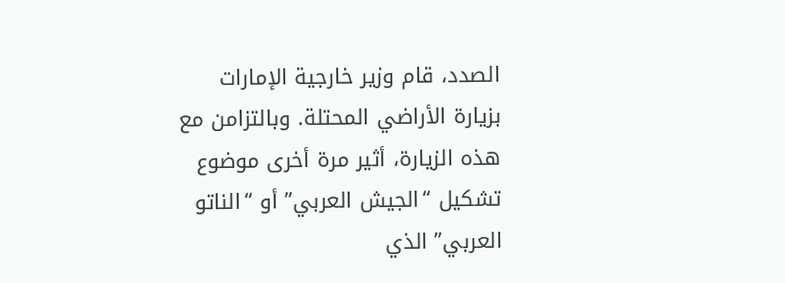الصدد، قام وزير خارجية الإمارات بزيارة الأراضي المحتلة. وبالتزامن مع هذه الزيارة، أثير مرة أخرى موضوع تشكيل “الجيش العربي” أو “الناتو العربي” الذي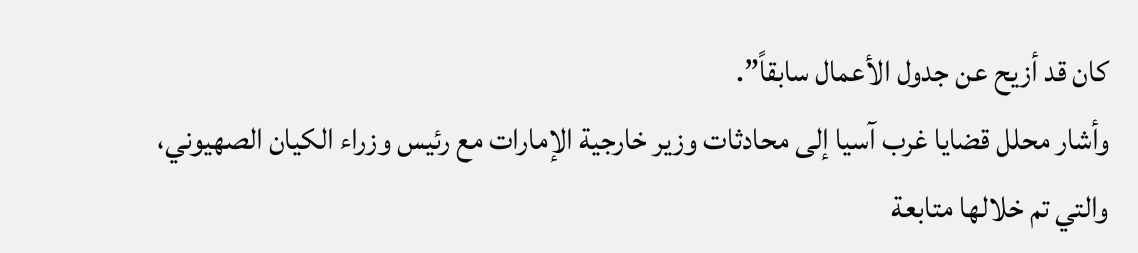كان قد أزيح عن جدول الأعمال سابقاً”.
وأشار محلل قضايا غرب آسيا إلى محادثات وزير خارجية الإمارات مع رئيس وزراء الكيان الصهيوني، والتي تم خلالها متابعة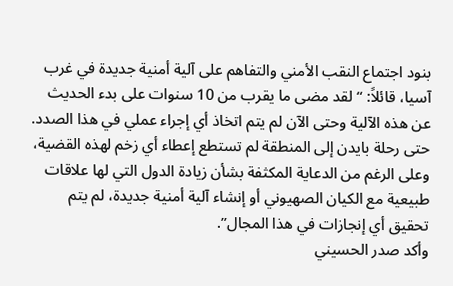بنود اجتماع النقب الأمني والتفاهم على آلية أمنية جديدة في غرب آسيا، قائلاً: “لقد مضى ما يقرب من 10 سنوات على بدء الحديث عن هذه الآلية وحتى الآن لم يتم اتخاذ أي إجراء عملي في هذا الصدد. حتى رحلة بايدن إلى المنطقة لم تستطع إعطاء أي زخم لهذه القضية، وعلى الرغم من الدعاية المكثفة بشأن زيادة الدول التي لها علاقات طبيعية مع الكيان الصهيوني أو إنشاء آلية أمنية جديدة، لم يتم تحقيق أي إنجازات في هذا المجال”.
وأكد صدر الحسيني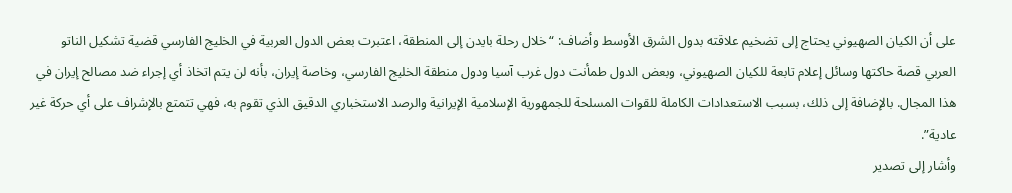على أن الكيان الصهيوني يحتاج إلى تضخيم علاقته بدول الشرق الأوسط وأضاف: “خلال رحلة بايدن إلى المنطقة، اعتبرت بعض الدول العربية في الخليج الفارسي قضية تشكيل الناتو العربي قصة حاكتها وسائل إعلام تابعة للكيان الصهيوني، وبعض الدول طمأنت دول غرب آسيا ودول منطقة الخليج الفارسي، وخاصة إيران، بأنه لن يتم اتخاذ أي إجراء ضد مصالح إيران في هذا المجال. بالإضافة إلى ذلك، بسبب الاستعدادات الكاملة للقوات المسلحة للجمهورية الإسلامية الإيرانية والرصد الاستخباري الدقيق الذي تقوم به، فهي تتمتع بالإشراف على أي حركة غير عادية”.
وأشار إلى تصدير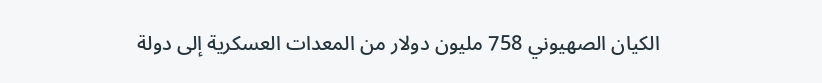الكيان الصهيوني 758 مليون دولار من المعدات العسكرية إلى دولة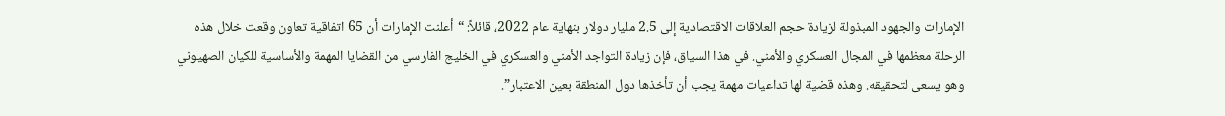الإمارات والجهود المبذولة لزيادة حجم العلاقات الاقتصادية إلى 2.5 مليار دولار بنهاية عام 2022، قائلاً: “أعلنت الإمارات أن 65 اتفاقية تعاون وقعت خلال هذه الرحلة معظمها في المجال العسكري والأمني. في هذا السياق، فإن زيادة التواجد الأمني والعسكري في الخليج الفارسي من القضايا المهمة والأساسية للكيان الصهيوني وهو يسعى لتحقيقه. وهذه قضية لها تداعيات مهمة يجب أن تأخذها دول المنطقة بعين الاعتبار”.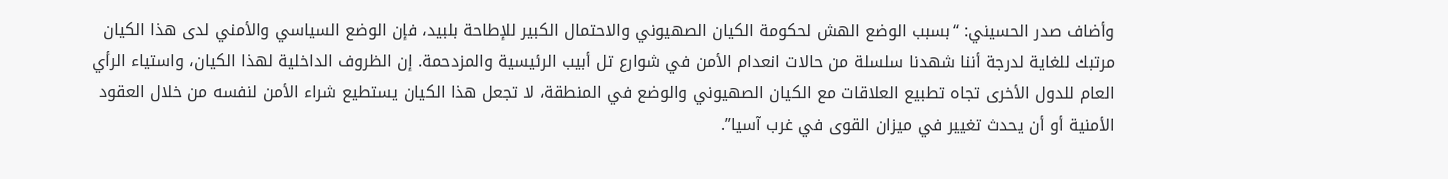وأضاف صدر الحسيني: “بسبب الوضع الهش لحكومة الكيان الصهيوني والاحتمال الكبير للإطاحة بلبيد، فإن الوضع السياسي والأمني لدى هذا الكيان مرتبك للغاية لدرجة أننا شهدنا سلسلة من حالات انعدام الأمن في شوارع تل أبيب الرئيسية والمزدحمة. إن الظروف الداخلية لهذا الكيان، واستياء الرأي العام للدول الأخرى تجاه تطبيع العلاقات مع الكيان الصهيوني والوضع في المنطقة، لا تجعل هذا الكيان يستطيع شراء الأمن لنفسه من خلال العقود الأمنية أو أن يحدث تغيير في ميزان القوى في غرب آسيا”.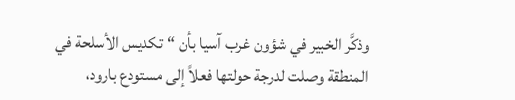وذكَّر الخبير في شؤون غرب آسيا بأن “تكديس الأسلحة في المنطقة وصلت لدرجة حولتها فعلاً إلى مستودع بارود،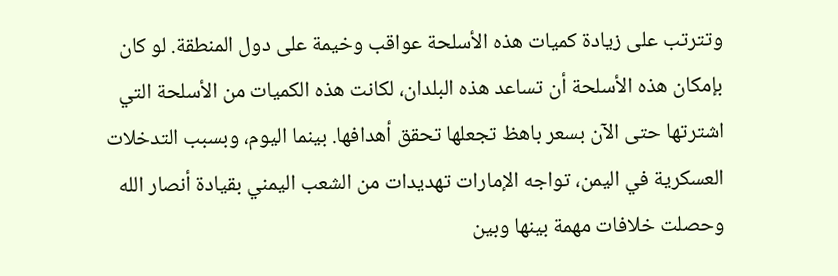وتترتب على زيادة كميات هذه الأسلحة عواقب وخيمة على دول المنطقة. لو كان بإمكان هذه الأسلحة أن تساعد هذه البلدان، لكانت هذه الكميات من الأسلحة التي اشترتها حتى الآن بسعر باهظ تجعلها تحقق أهدافها. بينما اليوم، وبسبب التدخلات العسكرية في اليمن، تواجه الإمارات تهديدات من الشعب اليمني بقيادة أنصار الله وحصلت خلافات مهمة بينها وبين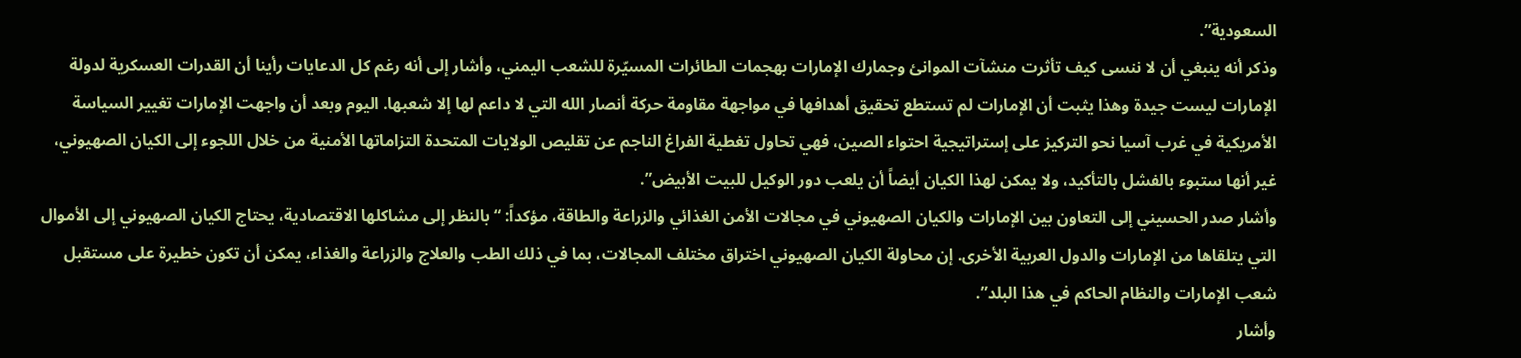السعودية”.
وذكر أنه ينبغي أن لا ننسى كيف تأثرت منشآت الموانئ وجمارك الإمارات بهجمات الطائرات المسيّرة للشعب اليمني، وأشار إلى أنه رغم كل الدعايات رأينا أن القدرات العسكرية لدولة الإمارات ليست جيدة وهذا يثبت أن الإمارات لم تستطع تحقيق أهدافها في مواجهة مقاومة حركة أنصار الله التي لا داعم لها إلا شعبها. اليوم وبعد أن واجهت الإمارات تغيير السياسة الأمريكية في غرب آسيا نحو التركيز على إستراتيجية احتواء الصين، فهي تحاول تغطية الفراغ الناجم عن تقليص الولايات المتحدة التزاماتها الأمنية من خلال اللجوء إلى الكيان الصهيوني، غير أنها ستبوء بالفشل بالتأكيد، ولا يمكن لهذا الكيان أيضاً أن يلعب دور الوكيل للبيت الأبيض”.
وأشار صدر الحسيني إلى التعاون بين الإمارات والکیان الصهيوني في مجالات الأمن الغذائي والزراعة والطاقة، مؤكداً: “بالنظر إلى مشاكلها الاقتصادية، يحتاج الكيان الصهيوني إلى الأموال التي يتلقاها من الإمارات والدول العربية الأخرى. إن محاولة الكيان الصهيوني اختراق مختلف المجالات، بما في ذلك الطب والعلاج والزراعة والغذاء، يمكن أن تكون خطيرة على مستقبل شعب الإمارات والنظام الحاكم في هذا البلد”.
وأشار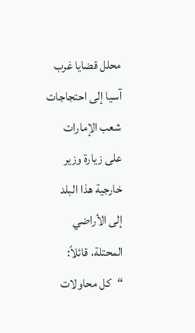محلل قضايا غرب آسيا إلى احتجاجات شعب الإمارات على زيارة وزير خارجية هذا البلد إلى الأراضي المحتلة، قائلاً: “كل محاولات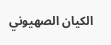الكيان الصهيوني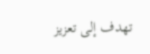تهدف إلى تعزيز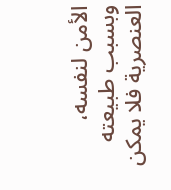الأمن لنفسه، وبسبب طبيعته العنصرية فلا يمكن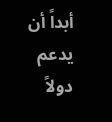أبداً أن يدعم دولاً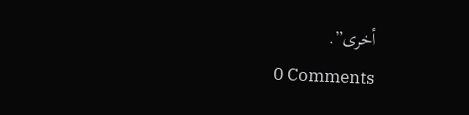أخرى”.
0 Comments